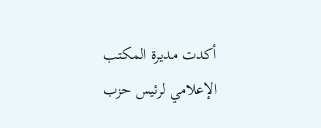أكدت مديرة المكتب الإعلامي لرئيس حزب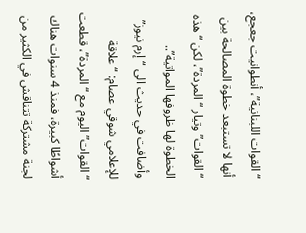“القوات اللبنانية”، أنطوانيت جعجع، أنها لا تستبعد خطوة المصالحة بين “القوات” وتيار “المردة”، لكن “هذه الخطوة لها ظروفها المواتية”.. وأضافت في حديث الى “إرم نيوز” للإعلامي شوقي عصام: “علاقة “القوات” اليوم مع “المردة”، قطعت أشواطًا كبيرة، فمنذ 4 سنوات هناك لجنة مشتركة تتناقش في الكثير من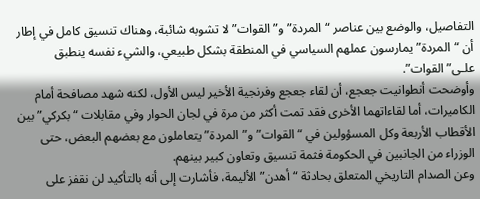التفاصيل، والوضع بين عناصر “المردة” و”القوات” لا تشوبه شائبة، وهناك تنسيق كامل في إطار أن “المردة” يمارسون عملهم السياسي في المنطقة بشكل طبيعي، والشيء نفسه ينطبق علـى”القوات”.
وأوضحت أنطوانيت جعجع، أن لقاء جعجع وفرنجية الأخير ليس الأول، لكنه شهد مصافحة أمام الكاميرات، أما لقاءاتهما الأخرى فقد تمت أكثر من مرة في لجان الحوار وفي مقابلات “بكركي” بين الأقطاب الأربعة وكل المسؤولين في “القوات” و”المردة” يتعاملون مع بعضهم البعض، حتى الوزراء من الجانبين في الحكومة فثمة تنسيق وتعاون كبير بينهم.
وعن الصدام التاريخي المتعلق بحادثة “أهدن” الأليمة، فأشارت إلى أنه بالتأكيد لن نقفز على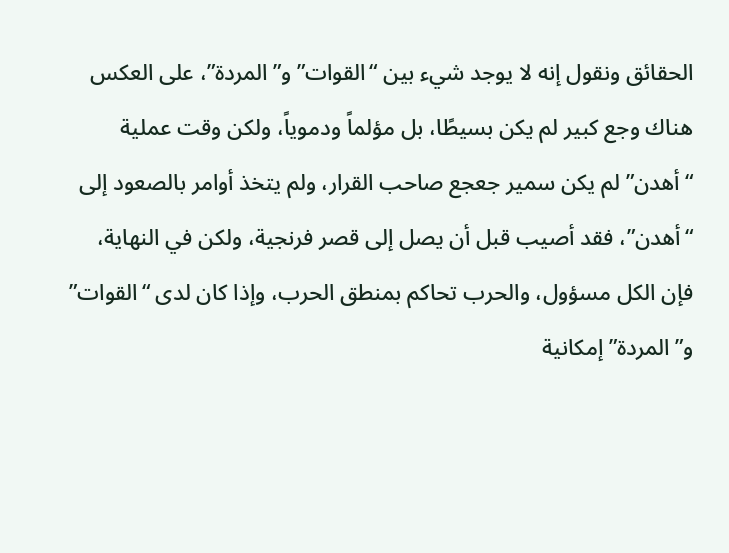الحقائق ونقول إنه لا يوجد شيء بين “القوات” و”المردة”، على العكس هناك وجع كبير لم يكن بسيطًا، بل مؤلماً ودموياً، ولكن وقت عملية “أهدن” لم يكن سمير جعجع صاحب القرار، ولم يتخذ أوامر بالصعود إلى “أهدن”، فقد أصيب قبل أن يصل إلى قصر فرنجية، ولكن في النهاية، فإن الكل مسؤول، والحرب تحاكم بمنطق الحرب، وإذا كان لدى “القوات” و”المردة” إمكانية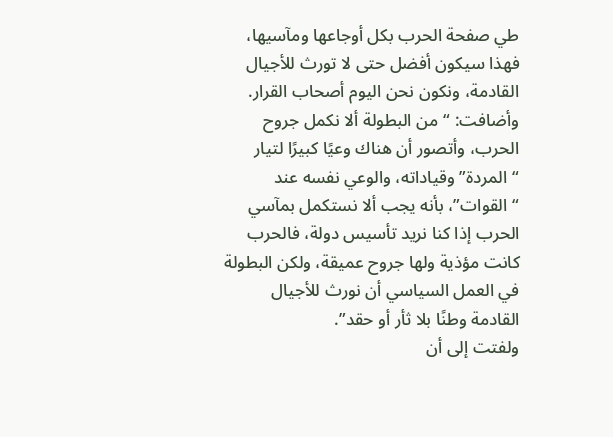طي صفحة الحرب بكل أوجاعها ومآسيها، فهذا سيكون أفضل حتى لا تورث للأجيال القادمة، ونكون نحن اليوم أصحاب القرار.
وأضافت: “من البطولة ألا نكمل جروح الحرب، وأتصور أن هناك وعيًا كبيرًا لتيار “المردة” وقياداته، والوعي نفسه عند “القوات”، بأنه يجب ألا نستكمل بمآسي الحرب إذا كنا نريد تأسيس دولة، فالحرب كانت مؤذية ولها جروح عميقة، ولكن البطولة في العمل السياسي أن نورث للأجيال القادمة وطنًا بلا ثأر أو حقد”.
ولفتت إلى أن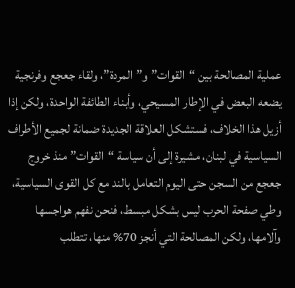عملية المصالحة بين “القوات” و”المردة”، ولقاء جعجع وفرنجية يضعه البعض في الإطار المسيحي، وأبناء الطائفة الواحدة، ولكن إذا أزيل هذا الخلاف، فستشكل العلاقة الجديدة ضمانة لجميع الأطراف السياسية في لبنان، مشيرة إلى أن سياسة “القوات” منذ خروج جعجع من السجن حتى اليوم التعامل بالند مع كل القوى السياسية، وطي صفحة الحرب ليس بشكل مبسط، فنحن نفهم هواجسها وآلامها، ولكن المصالحة التي أنجز 70% منها، تتطلب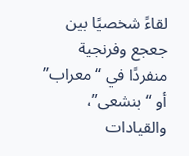لقاءً شخصيًا بين جعجع وفرنجية منفردًا في “معراب” أو “بنشعى”، والقيادات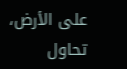على الأرض، تحاول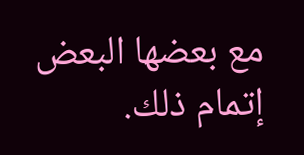مع بعضها البعض إتمام ذلك.